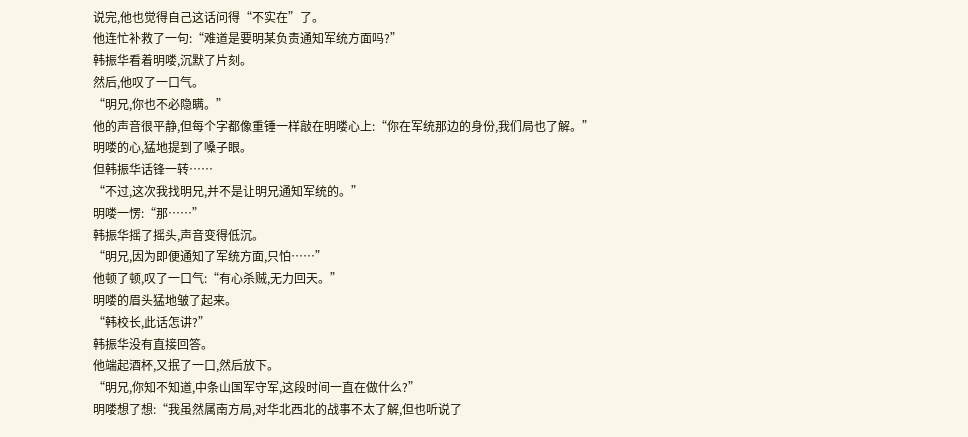说完,他也觉得自己这话问得“不实在”了。
他连忙补救了一句:“难道是要明某负责通知军统方面吗?”
韩振华看着明喽,沉默了片刻。
然后,他叹了一口气。
“明兄,你也不必隐瞒。”
他的声音很平静,但每个字都像重锤一样敲在明喽心上:“你在军统那边的身份,我们局也了解。”
明喽的心,猛地提到了嗓子眼。
但韩振华话锋一转……
“不过,这次我找明兄,并不是让明兄通知军统的。”
明喽一愣:“那……”
韩振华摇了摇头,声音变得低沉。
“明兄,因为即便通知了军统方面,只怕……”
他顿了顿,叹了一口气:“有心杀贼,无力回天。”
明喽的眉头猛地皱了起来。
“韩校长,此话怎讲?”
韩振华没有直接回答。
他端起酒杯,又抿了一口,然后放下。
“明兄,你知不知道,中条山国军守军,这段时间一直在做什么?”
明喽想了想:“我虽然属南方局,对华北西北的战事不太了解,但也听说了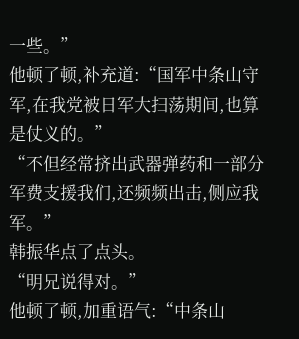一些。”
他顿了顿,补充道:“国军中条山守军,在我党被日军大扫荡期间,也算是仗义的。”
“不但经常挤出武器弹药和一部分军费支援我们,还频频出击,侧应我军。”
韩振华点了点头。
“明兄说得对。”
他顿了顿,加重语气:“中条山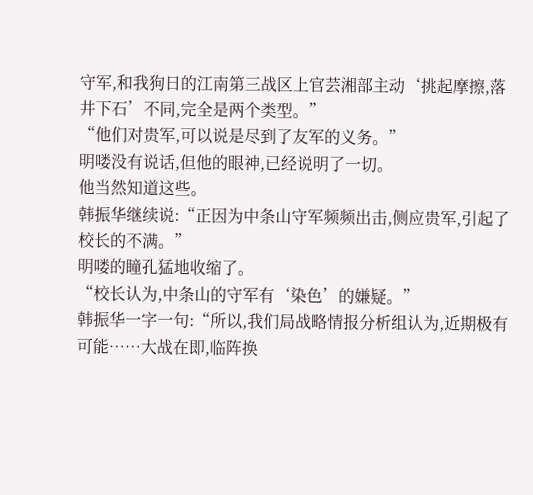守军,和我狗日的江南第三战区上官芸湘部主动‘挑起摩擦,落井下石’不同,完全是两个类型。”
“他们对贵军,可以说是尽到了友军的义务。”
明喽没有说话,但他的眼神,已经说明了一切。
他当然知道这些。
韩振华继续说:“正因为中条山守军频频出击,侧应贵军,引起了校长的不满。”
明喽的瞳孔猛地收缩了。
“校长认为,中条山的守军有‘染色’的嫌疑。”
韩振华一字一句:“所以,我们局战略情报分析组认为,近期极有可能……大战在即,临阵换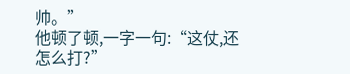帅。”
他顿了顿,一字一句:“这仗,还怎么打?”